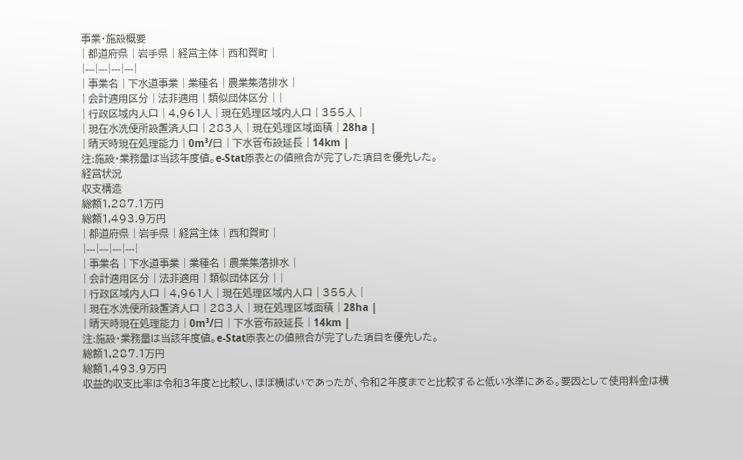事業・施設概要
| 都道府県 | 岩手県 | 経営主体 | 西和賀町 |
|---|---|---|---|
| 事業名 | 下水道事業 | 業種名 | 農業集落排水 |
| 会計適用区分 | 法非適用 | 類似団体区分 | |
| 行政区域内人口 | 4,961人 | 現在処理区域内人口 | 355人 |
| 現在水洗便所設置済人口 | 283人 | 現在処理区域面積 | 28ha |
| 晴天時現在処理能力 | 0m³/日 | 下水管布設延長 | 14km |
注:施設・業務量は当該年度値。e-Stat原表との値照合が完了した項目を優先した。
経営状況
収支構造
総額1,287.1万円
総額1,493.9万円
| 都道府県 | 岩手県 | 経営主体 | 西和賀町 |
|---|---|---|---|
| 事業名 | 下水道事業 | 業種名 | 農業集落排水 |
| 会計適用区分 | 法非適用 | 類似団体区分 | |
| 行政区域内人口 | 4,961人 | 現在処理区域内人口 | 355人 |
| 現在水洗便所設置済人口 | 283人 | 現在処理区域面積 | 28ha |
| 晴天時現在処理能力 | 0m³/日 | 下水管布設延長 | 14km |
注:施設・業務量は当該年度値。e-Stat原表との値照合が完了した項目を優先した。
総額1,287.1万円
総額1,493.9万円
収益的収支比率は令和3年度と比較し、ほぼ横ばいであったが、令和2年度までと比較すると低い水準にある。要因として使用料金は横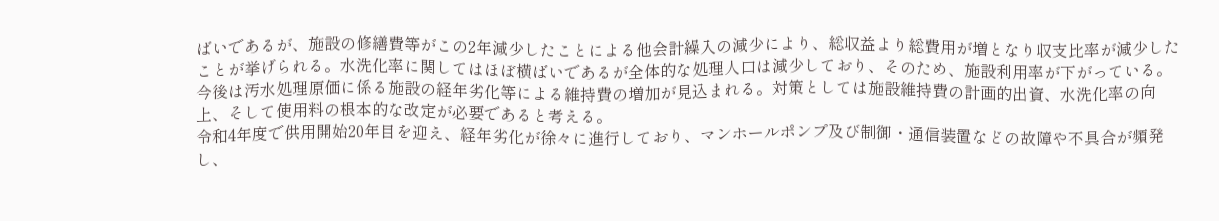ばいであるが、施設の修繕費等がこの2年減少したことによる他会計繰入の減少により、総収益より総費用が増となり収支比率が減少したことが挙げられる。水洗化率に関してはほぼ横ばいであるが全体的な処理人口は減少しており、そのため、施設利用率が下がっている。今後は汚水処理原価に係る施設の経年劣化等による維持費の増加が見込まれる。対策としては施設維持費の計画的出資、水洗化率の向上、そして使用料の根本的な改定が必要であると考える。
令和4年度で供用開始20年目を迎え、経年劣化が徐々に進行しており、マンホールポンプ及び制御・通信装置などの故障や不具合が頻発し、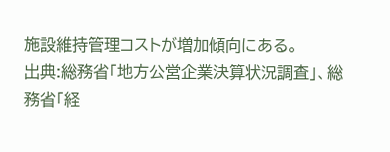施設維持管理コストが増加傾向にある。
出典:総務省「地方公営企業決算状況調査」、総務省「経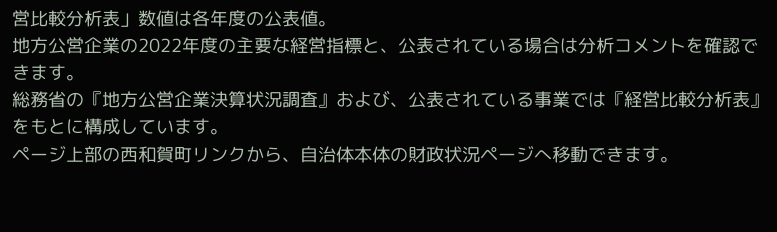営比較分析表」数値は各年度の公表値。
地方公営企業の2022年度の主要な経営指標と、公表されている場合は分析コメントを確認できます。
総務省の『地方公営企業決算状況調査』および、公表されている事業では『経営比較分析表』をもとに構成しています。
ページ上部の西和賀町リンクから、自治体本体の財政状況ページへ移動できます。